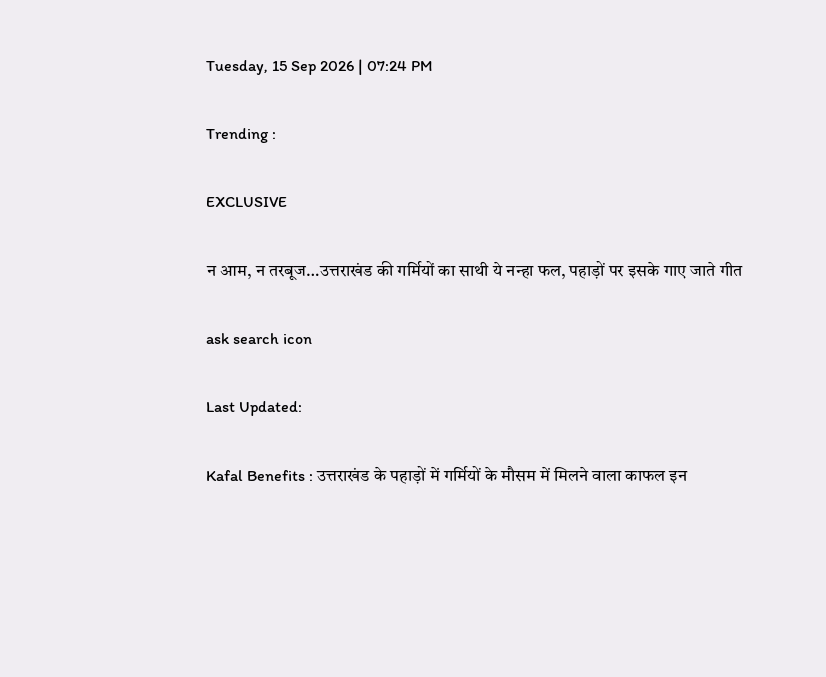Tuesday, 15 Sep 2026 | 07:24 PM

Trending :

EXCLUSIVE

न आम, न तरबूज…उत्तराखंड की गर्मियों का साथी ये नन्हा फल, पहाड़ों पर इसके गाए जाते गीत

ask search icon

Last Updated:

Kafal Benefits : उत्तराखंड के पहाड़ों में गर्मियों के मौसम में मिलने वाला काफल इन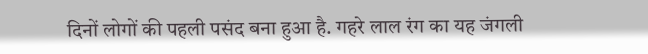दिनों लोगों की पहली पसंद बना हुआ है. गहरे लाल रंग का यह जंगली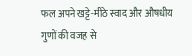फल अपने खट्टे-मीठे स्वाद और औषधीय गुणों की वजह से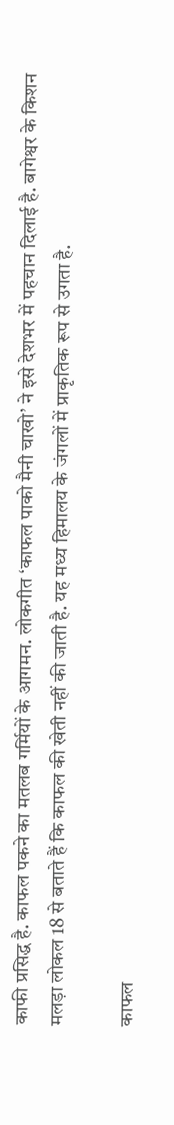काफी प्रसिद्ध है. काफल पकने का मतलब गर्मियों के आगमन. लोकगीत ‘काफल पाको मैनी चाखो’ ने इसे देशभर में पहचान दिलाई है. बागेश्वर के किशन मलड़ा लोकल 18 से बताते हैं कि काफल की खेती नहीं की जाती है. यह मध्य हिमालय के जंगलों में प्राकृतिक रूप से उगता है.

काफल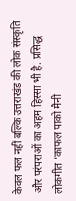केवल फल नहीं बल्कि उत्तराखंड की लोक संस्कृति और परंपराओं का अहम हिस्सा भी है. प्रसिद्ध लोकगीत ‘काफल पाको मैनी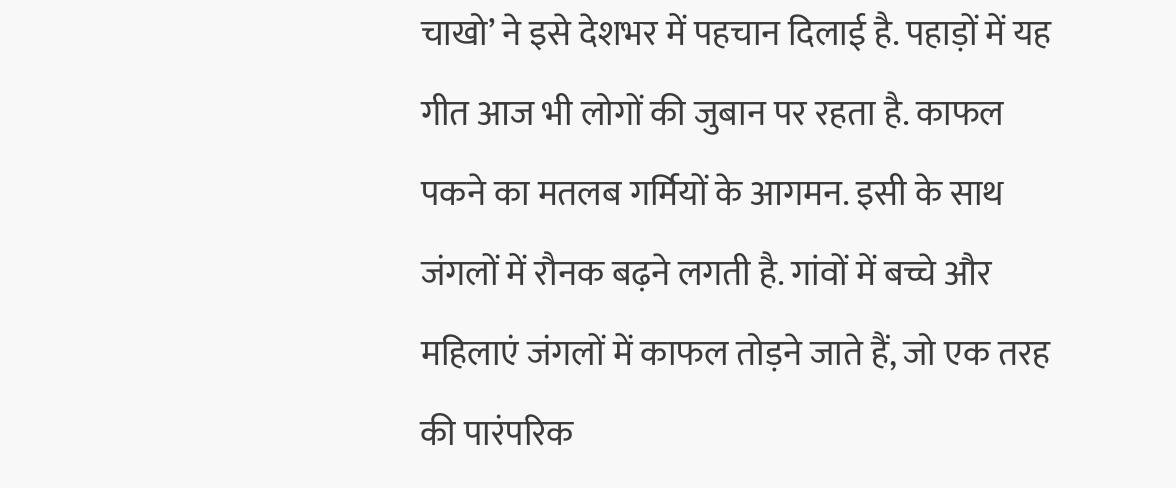चाखो’ ने इसे देशभर में पहचान दिलाई है. पहाड़ों में यह गीत आज भी लोगों की जुबान पर रहता है. काफल पकने का मतलब गर्मियों के आगमन. इसी के साथ जंगलों में रौनक बढ़ने लगती है. गांवों में बच्चे और महिलाएं जंगलों में काफल तोड़ने जाते हैं, जो एक तरह की पारंपरिक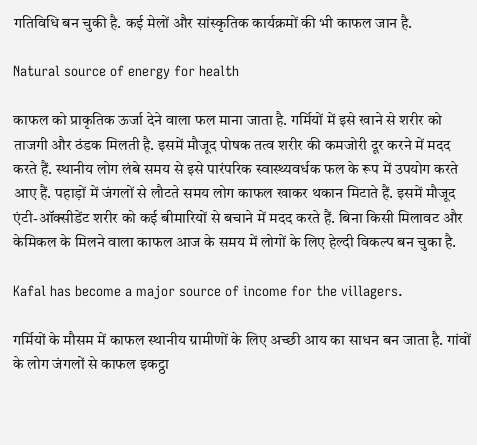गतिविधि बन चुकी है. कई मेलों और सांस्कृतिक कार्यक्रमों की भी काफल जान है.

Natural source of energy for health

काफल को प्राकृतिक ऊर्जा देने वाला फल माना जाता है. गर्मियों में इसे खाने से शरीर को ताजगी और ठंडक मिलती है. इसमें मौजूद पोषक तत्व शरीर की कमजोरी दूर करने में मदद करते हैं. स्थानीय लोग लंबे समय से इसे पारंपरिक स्वास्थ्यवर्धक फल के रूप में उपयोग करते आए हैं. पहाड़ों में जंगलों से लौटते समय लोग काफल खाकर थकान मिटाते हैं. इसमें मौजूद एंटी-ऑक्सीडेंट शरीर को कई बीमारियों से बचाने में मदद करते हैं. बिना किसी मिलावट और केमिकल के मिलने वाला काफल आज के समय में लोगों के लिए हेल्दी विकल्प बन चुका है.

Kafal has become a major source of income for the villagers.

गर्मियों के मौसम में काफल स्थानीय ग्रामीणों के लिए अच्छी आय का साधन बन जाता है. गांवों के लोग जंगलों से काफल इकट्ठा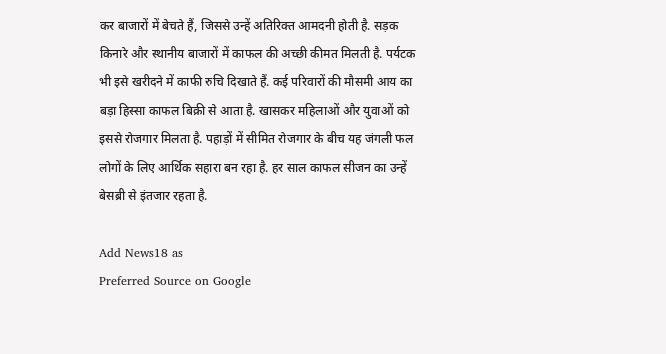कर बाजारों में बेचते हैं, जिससे उन्हें अतिरिक्त आमदनी होती है. सड़क किनारे और स्थानीय बाजारों में काफल की अच्छी कीमत मिलती है. पर्यटक भी इसे खरीदने में काफी रुचि दिखाते हैं. कई परिवारों की मौसमी आय का बड़ा हिस्सा काफल बिक्री से आता है. खासकर महिलाओं और युवाओं को इससे रोजगार मिलता है. पहाड़ों में सीमित रोजगार के बीच यह जंगली फल लोगों के लिए आर्थिक सहारा बन रहा है. हर साल काफल सीजन का उन्हें बेसब्री से इंतजार रहता है.

Add News18 as
Preferred Source on Google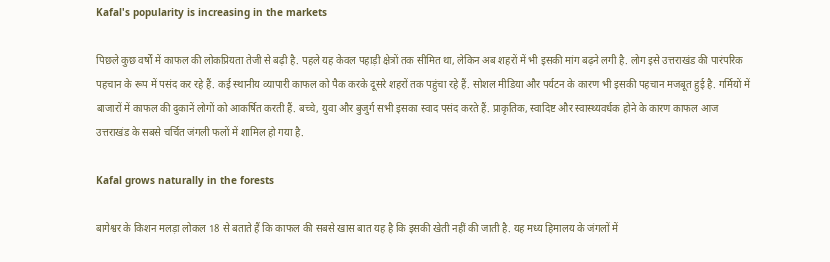Kafal's popularity is increasing in the markets

पिछले कुछ वर्षों में काफल की लोकप्रियता तेजी से बढ़ी है. पहले यह केवल पहाड़ी क्षेत्रों तक सीमित था, लेकिन अब शहरों में भी इसकी मांग बढ़ने लगी है. लोग इसे उत्तराखंड की पारंपरिक पहचान के रूप में पसंद कर रहे हैं. कई स्थानीय व्यापारी काफल को पैक करके दूसरे शहरों तक पहुंचा रहे हैं. सोशल मीडिया और पर्यटन के कारण भी इसकी पहचान मजबूत हुई है. गर्मियों में बाजारों में काफल की दुकानें लोगों को आकर्षित करती हैं. बच्चे, युवा और बुजुर्ग सभी इसका स्वाद पसंद करते हैं. प्राकृतिक, स्वादिष्ट और स्वास्थ्यवर्धक होने के कारण काफल आज उत्तराखंड के सबसे चर्चित जंगली फलों में शामिल हो गया है.

Kafal grows naturally in the forests

बागेश्वर के किशन मलड़ा लोकल 18 से बताते हैं कि काफल की सबसे खास बात यह है कि इसकी खेती नहीं की जाती है. यह मध्य हिमालय के जंगलों में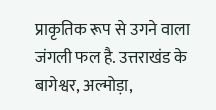प्राकृतिक रूप से उगने वाला जंगली फल है. उत्तराखंड के बागेश्वर, अल्मोड़ा,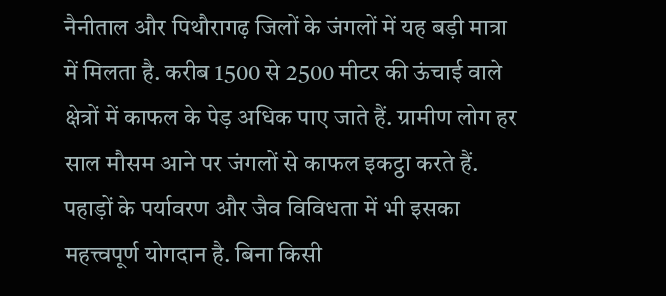नैनीताल और पिथौरागढ़ जिलों के जंगलों में यह बड़ी मात्रा में मिलता है. करीब 1500 से 2500 मीटर की ऊंचाई वाले क्षेत्रों में काफल के पेड़ अधिक पाए जाते हैं. ग्रामीण लोग हर साल मौसम आने पर जंगलों से काफल इकट्ठा करते हैं. पहाड़ों के पर्यावरण और जैव विविधता में भी इसका महत्त्वपूर्ण योगदान है. बिना किसी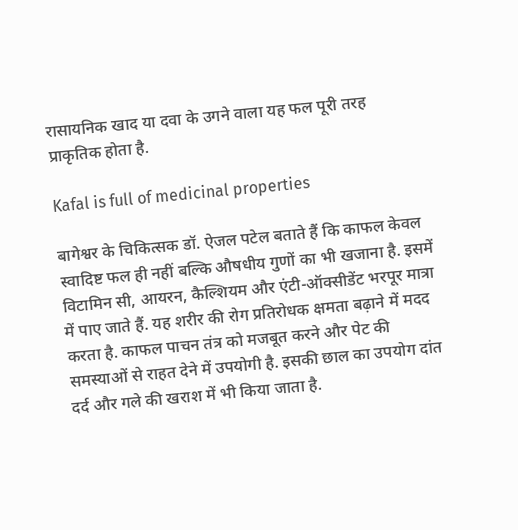रासायनिक खाद या दवा के उगने वाला यह फल पूरी तरह प्राकृतिक होता है.

Kafal is full of medicinal properties

बागेश्वर के चिकित्सक डॉ. ऐजल पटेल बताते हैं कि काफल केवल स्वादिष्ट फल ही नहीं बल्कि औषधीय गुणों का भी खजाना है. इसमें विटामिन सी, आयरन, कैल्शियम और एंटी-ऑक्सीडेंट भरपूर मात्रा में पाए जाते हैं. यह शरीर की रोग प्रतिरोधक क्षमता बढ़ाने में मदद करता है. काफल पाचन तंत्र को मजबूत करने और पेट की समस्याओं से राहत देने में उपयोगी है. इसकी छाल का उपयोग दांत दर्द और गले की खराश में भी किया जाता है.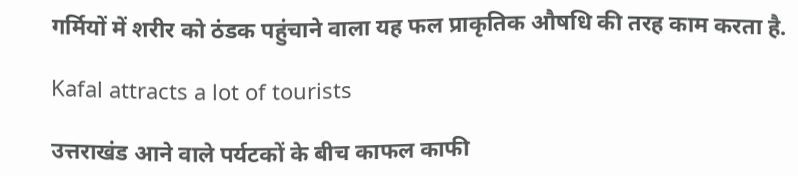गर्मियों में शरीर को ठंडक पहुंचाने वाला यह फल प्राकृतिक औषधि की तरह काम करता है.

Kafal attracts a lot of tourists

उत्तराखंड आने वाले पर्यटकों के बीच काफल काफी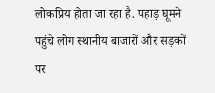लोकप्रिय होता जा रहा है. पहाड़ घूमने पहुंचे लोग स्थानीय बाजारों और सड़कों पर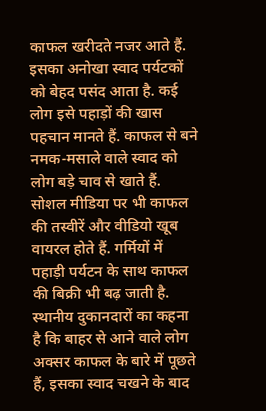काफल खरीदते नजर आते हैं. इसका अनोखा स्वाद पर्यटकों को बेहद पसंद आता है. कई लोग इसे पहाड़ों की खास पहचान मानते हैं. काफल से बने नमक-मसाले वाले स्वाद को लोग बड़े चाव से खाते हैं. सोशल मीडिया पर भी काफल की तस्वीरें और वीडियो खूब वायरल होते हैं. गर्मियों में पहाड़ी पर्यटन के साथ काफल की बिक्री भी बढ़ जाती है. स्थानीय दुकानदारों का कहना है कि बाहर से आने वाले लोग अक्सर काफल के बारे में पूछते हैं, इसका स्वाद चखने के बाद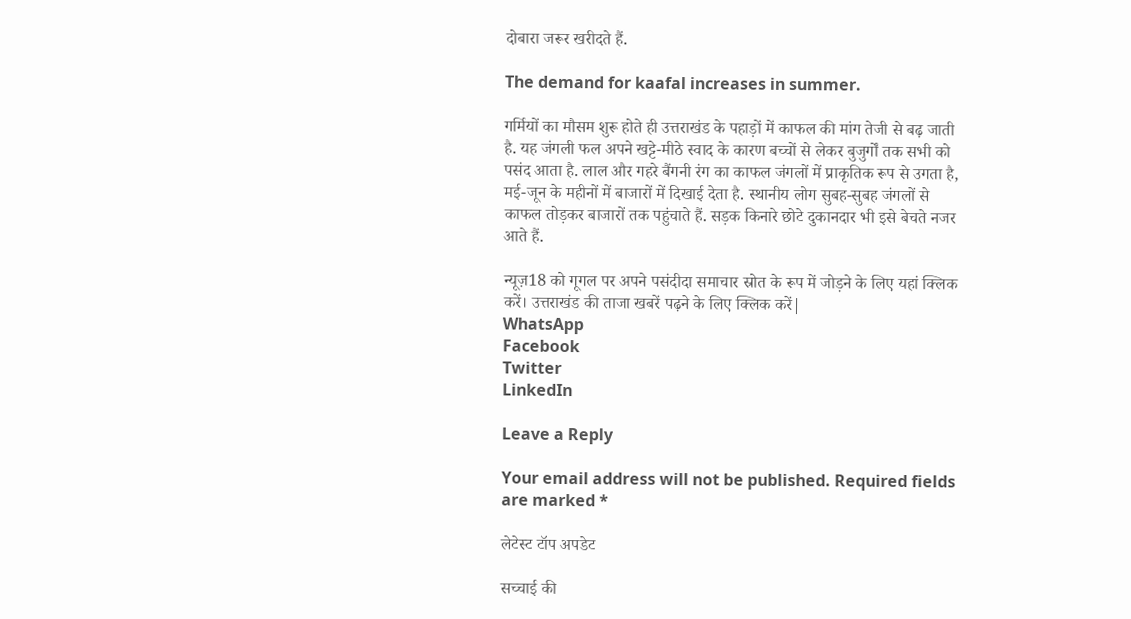दोबारा जरूर खरीदते हैं.

The demand for kaafal increases in summer.

गर्मियों का मौसम शुरू होते ही उत्तराखंड के पहाड़ों में काफल की मांग तेजी से बढ़ जाती है. यह जंगली फल अपने खट्टे-मीठे स्वाद के कारण बच्चों से लेकर बुजुर्गों तक सभी को पसंद आता है. लाल और गहरे बैंगनी रंग का काफल जंगलों में प्राकृतिक रूप से उगता है, मई-जून के महीनों में बाजारों में दिखाई देता है. स्थानीय लोग सुबह-सुबह जंगलों से काफल तोड़कर बाजारों तक पहुंचाते हैं. सड़क किनारे छोटे दुकानदार भी इसे बेचते नजर आते हैं.

न्यूज़18 को गूगल पर अपने पसंदीदा समाचार स्रोत के रूप में जोड़ने के लिए यहां क्लिक करें। उत्तराखंड की ताजा खबरें पढ़ने के लिए क्लिक करें|
WhatsApp
Facebook
Twitter
LinkedIn

Leave a Reply

Your email address will not be published. Required fields are marked *

लेटेस्ट टॉप अपडेट

सच्चाई की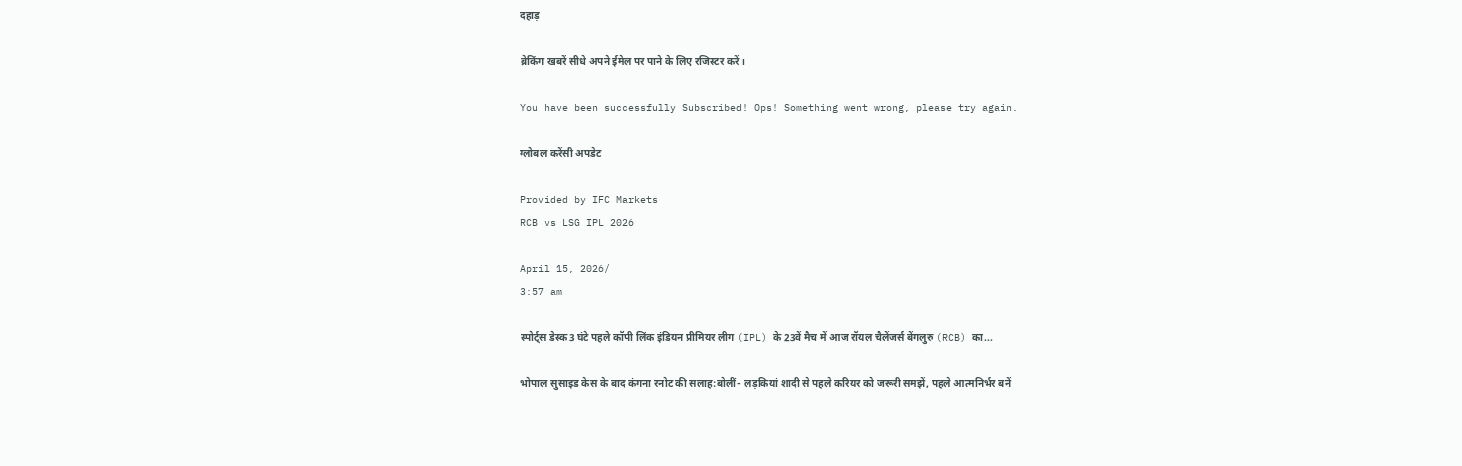दहाड़

ब्रेकिंग खबरें सीधे अपने ईमेल पर पाने के लिए रजिस्टर करें।

You have been successfully Subscribed! Ops! Something went wrong, please try again.

ग्लोबल करेंसी अपडेट

Provided by IFC Markets
RCB vs LSG IPL 2026

April 15, 2026/
3:57 am

स्पोर्ट्स डेस्क3 घंटे पहले कॉपी लिंक इंडियन प्रीमियर लीग (IPL) के 23वें मैच में आज रॉयल चैलेंजर्स बेंगलुरु (RCB) का...

भोपाल सुसाइड केस के बाद कंगना रनोट की सलाह:बोलीं- लड़कियां शादी से पहले करियर को जरूरी समझें, पहले आत्मनिर्भर बनें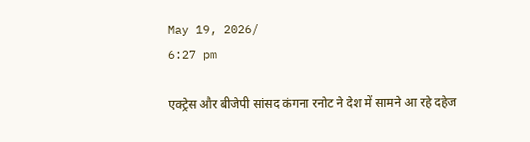May 19, 2026/
6:27 pm

एक्ट्रेस और बीजेपी सांसद कंगना रनोट ने देश में सामने आ रहे दहेज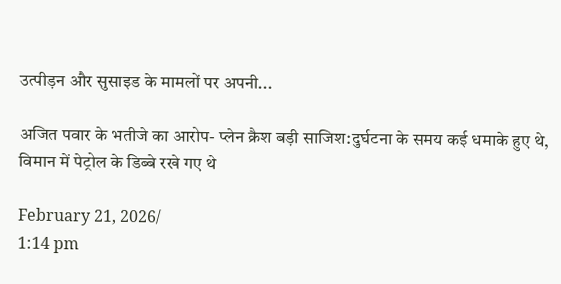उत्पीड़न और सुसाइड के मामलों पर अपनी...

अजित पवार के भतीजे का आरोप- प्लेन क्रैश बड़ी साजिश:दुर्घटना के समय कई धमाके हुए थे, विमान में पेट्रोल के डिब्बे रखे गए थे

February 21, 2026/
1:14 pm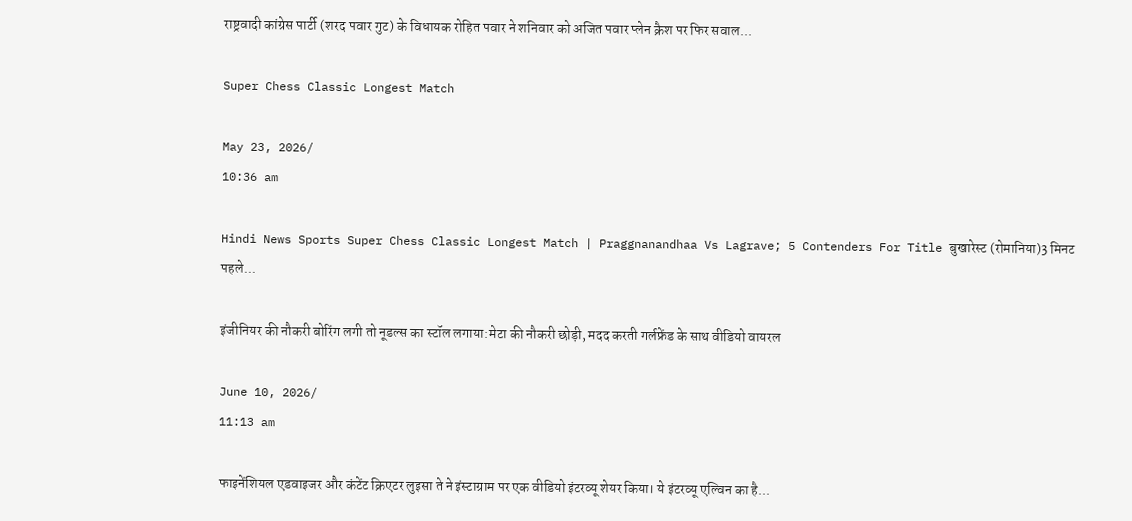राष्ट्रवादी कांग्रेस पार्टी (शरद पवार गुट) के विधायक रोहित पवार ने शनिवार को अजित पवार प्लेन क्रैश पर फिर सवाल...

Super Chess Classic Longest Match

May 23, 2026/
10:36 am

Hindi News Sports Super Chess Classic Longest Match | Praggnanandhaa Vs Lagrave; 5 Contenders For Title बुखारेस्ट (रोमानिया)3 मिनट पहले...

इंजीनियर की नौकरी बोरिंग लगी तो नूडल्‍स का स्‍टॉल लगाया:मेटा की नौकरी छोड़ी, मदद करती गर्लफ्रेंड के साथ वीडियो वायरल

June 10, 2026/
11:13 am

फाइनेंशियल एडवाइजर और कंटेंट क्रिएटर लुइसा ते ने इंस्टाग्राम पर एक वीडियो इंटरव्यू शेयर किया। ये इंटरव्यू एल्विन का है...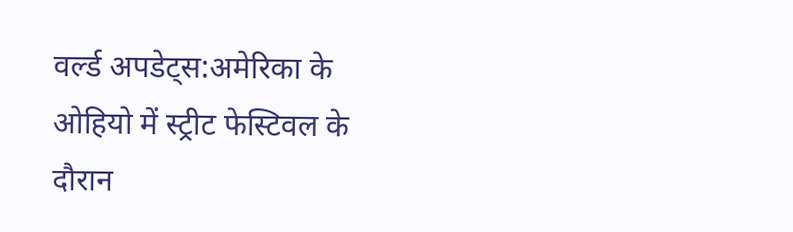वर्ल्ड अपडेट्स:अमेरिका के ओहियो में स्ट्रीट फेस्टिवल के दौरान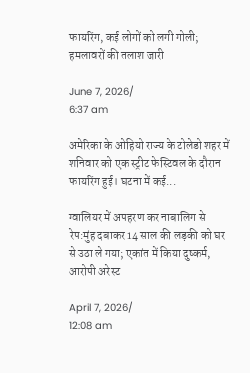फायरिंग, कई लोगों को लगी गोली; हमलावरों की तलाश जारी

June 7, 2026/
6:37 am

अमेरिका के ओहियो राज्य के टोलेडो शहर में शनिवार को एक स्ट्रीट फेस्टिवल के दौरान फायरिंग हुई। घटना में कई...

ग्वालियर में अपहरण कर नाबालिग से रेप:मुंह दबाकर 14 साल की लड़की को घर से उठा ले गया; एकांत में किया दुष्कर्म, आरोपी अरेस्ट

April 7, 2026/
12:08 am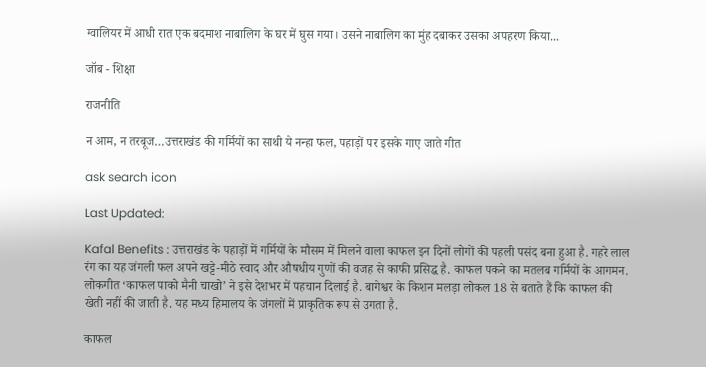ग्वालियर में आधी रात एक बदमाश नाबालिग के घर में घुस गया। उसने नाबालिग का मुंह दबाकर उसका अपहरण किया...

जॉब - शिक्षा

राजनीति

न आम, न तरबूज…उत्तराखंड की गर्मियों का साथी ये नन्हा फल, पहाड़ों पर इसके गाए जाते गीत

ask search icon

Last Updated:

Kafal Benefits : उत्तराखंड के पहाड़ों में गर्मियों के मौसम में मिलने वाला काफल इन दिनों लोगों की पहली पसंद बना हुआ है. गहरे लाल रंग का यह जंगली फल अपने खट्टे-मीठे स्वाद और औषधीय गुणों की वजह से काफी प्रसिद्ध है. काफल पकने का मतलब गर्मियों के आगमन. लोकगीत ‘काफल पाको मैनी चाखो’ ने इसे देशभर में पहचान दिलाई है. बागेश्वर के किशन मलड़ा लोकल 18 से बताते हैं कि काफल की खेती नहीं की जाती है. यह मध्य हिमालय के जंगलों में प्राकृतिक रूप से उगता है.

काफल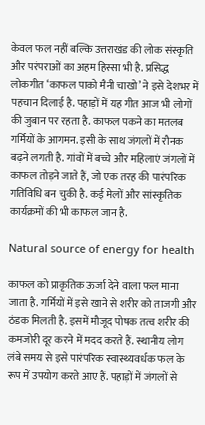केवल फल नहीं बल्कि उत्तराखंड की लोक संस्कृति और परंपराओं का अहम हिस्सा भी है. प्रसिद्ध लोकगीत ‘काफल पाको मैनी चाखो’ ने इसे देशभर में पहचान दिलाई है. पहाड़ों में यह गीत आज भी लोगों की जुबान पर रहता है. काफल पकने का मतलब गर्मियों के आगमन. इसी के साथ जंगलों में रौनक बढ़ने लगती है. गांवों में बच्चे और महिलाएं जंगलों में काफल तोड़ने जाते हैं, जो एक तरह की पारंपरिक गतिविधि बन चुकी है. कई मेलों और सांस्कृतिक कार्यक्रमों की भी काफल जान है.

Natural source of energy for health

काफल को प्राकृतिक ऊर्जा देने वाला फल माना जाता है. गर्मियों में इसे खाने से शरीर को ताजगी और ठंडक मिलती है. इसमें मौजूद पोषक तत्व शरीर की कमजोरी दूर करने में मदद करते हैं. स्थानीय लोग लंबे समय से इसे पारंपरिक स्वास्थ्यवर्धक फल के रूप में उपयोग करते आए हैं. पहाड़ों में जंगलों से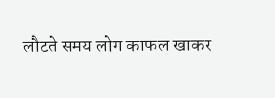लौटते समय लोग काफल खाकर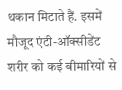थकान मिटाते हैं. इसमें मौजूद एंटी-ऑक्सीडेंट शरीर को कई बीमारियों से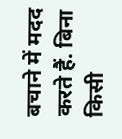बचाने में मदद करते हैं. बिना किसी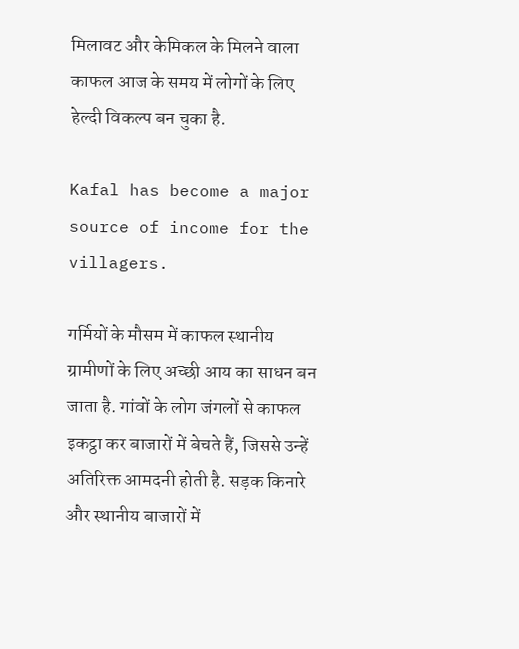मिलावट और केमिकल के मिलने वाला काफल आज के समय में लोगों के लिए हेल्दी विकल्प बन चुका है.

Kafal has become a major source of income for the villagers.

गर्मियों के मौसम में काफल स्थानीय ग्रामीणों के लिए अच्छी आय का साधन बन जाता है. गांवों के लोग जंगलों से काफल इकट्ठा कर बाजारों में बेचते हैं, जिससे उन्हें अतिरिक्त आमदनी होती है. सड़क किनारे और स्थानीय बाजारों में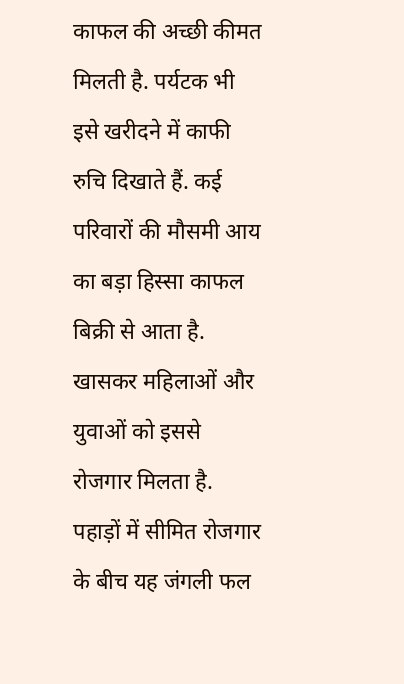काफल की अच्छी कीमत मिलती है. पर्यटक भी इसे खरीदने में काफी रुचि दिखाते हैं. कई परिवारों की मौसमी आय का बड़ा हिस्सा काफल बिक्री से आता है. खासकर महिलाओं और युवाओं को इससे रोजगार मिलता है. पहाड़ों में सीमित रोजगार के बीच यह जंगली फल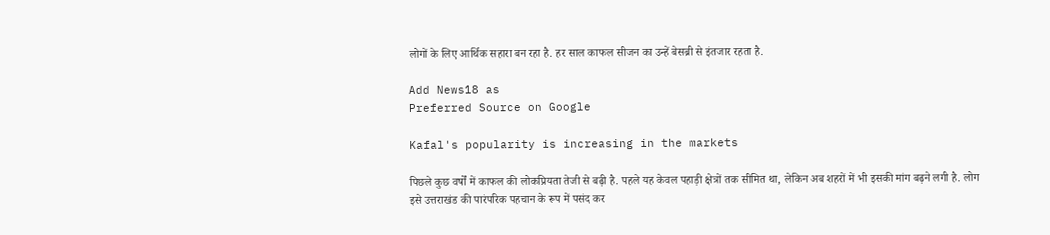लोगों के लिए आर्थिक सहारा बन रहा है. हर साल काफल सीजन का उन्हें बेसब्री से इंतजार रहता है.

Add News18 as
Preferred Source on Google

Kafal's popularity is increasing in the markets

पिछले कुछ वर्षों में काफल की लोकप्रियता तेजी से बढ़ी है. पहले यह केवल पहाड़ी क्षेत्रों तक सीमित था, लेकिन अब शहरों में भी इसकी मांग बढ़ने लगी है. लोग इसे उत्तराखंड की पारंपरिक पहचान के रूप में पसंद कर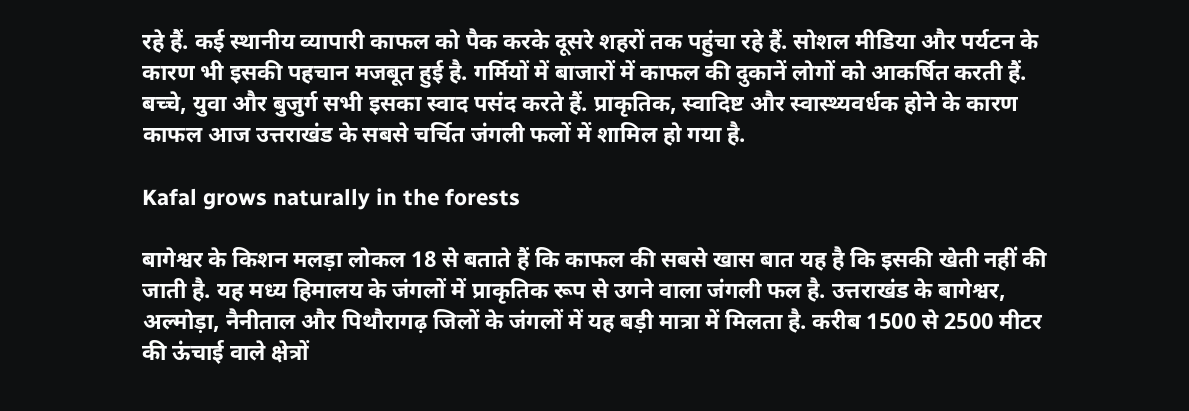रहे हैं. कई स्थानीय व्यापारी काफल को पैक करके दूसरे शहरों तक पहुंचा रहे हैं. सोशल मीडिया और पर्यटन के कारण भी इसकी पहचान मजबूत हुई है. गर्मियों में बाजारों में काफल की दुकानें लोगों को आकर्षित करती हैं. बच्चे, युवा और बुजुर्ग सभी इसका स्वाद पसंद करते हैं. प्राकृतिक, स्वादिष्ट और स्वास्थ्यवर्धक होने के कारण काफल आज उत्तराखंड के सबसे चर्चित जंगली फलों में शामिल हो गया है.

Kafal grows naturally in the forests

बागेश्वर के किशन मलड़ा लोकल 18 से बताते हैं कि काफल की सबसे खास बात यह है कि इसकी खेती नहीं की जाती है. यह मध्य हिमालय के जंगलों में प्राकृतिक रूप से उगने वाला जंगली फल है. उत्तराखंड के बागेश्वर, अल्मोड़ा, नैनीताल और पिथौरागढ़ जिलों के जंगलों में यह बड़ी मात्रा में मिलता है. करीब 1500 से 2500 मीटर की ऊंचाई वाले क्षेत्रों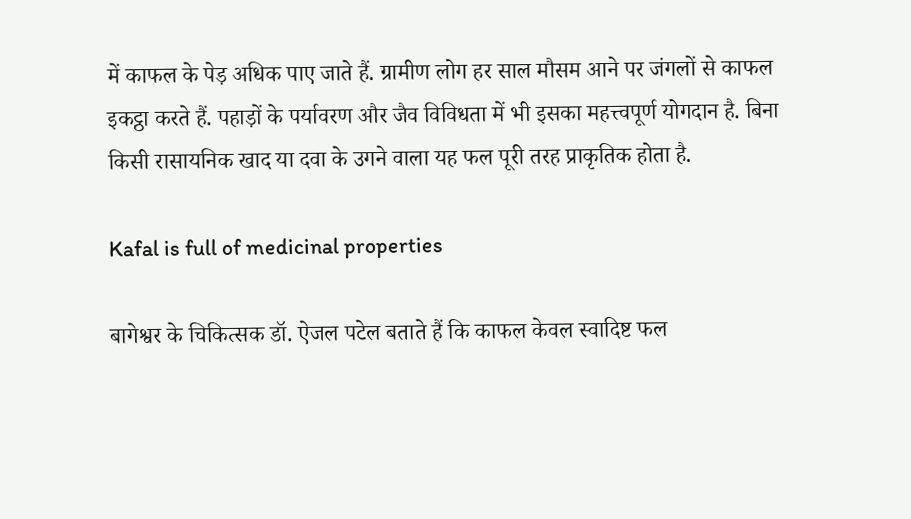में काफल के पेड़ अधिक पाए जाते हैं. ग्रामीण लोग हर साल मौसम आने पर जंगलों से काफल इकट्ठा करते हैं. पहाड़ों के पर्यावरण और जैव विविधता में भी इसका महत्त्वपूर्ण योगदान है. बिना किसी रासायनिक खाद या दवा के उगने वाला यह फल पूरी तरह प्राकृतिक होता है.

Kafal is full of medicinal properties

बागेश्वर के चिकित्सक डॉ. ऐजल पटेल बताते हैं कि काफल केवल स्वादिष्ट फल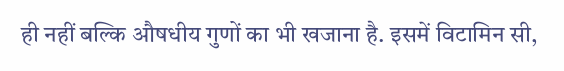ही नहीं बल्कि औषधीय गुणों का भी खजाना है. इसमें विटामिन सी,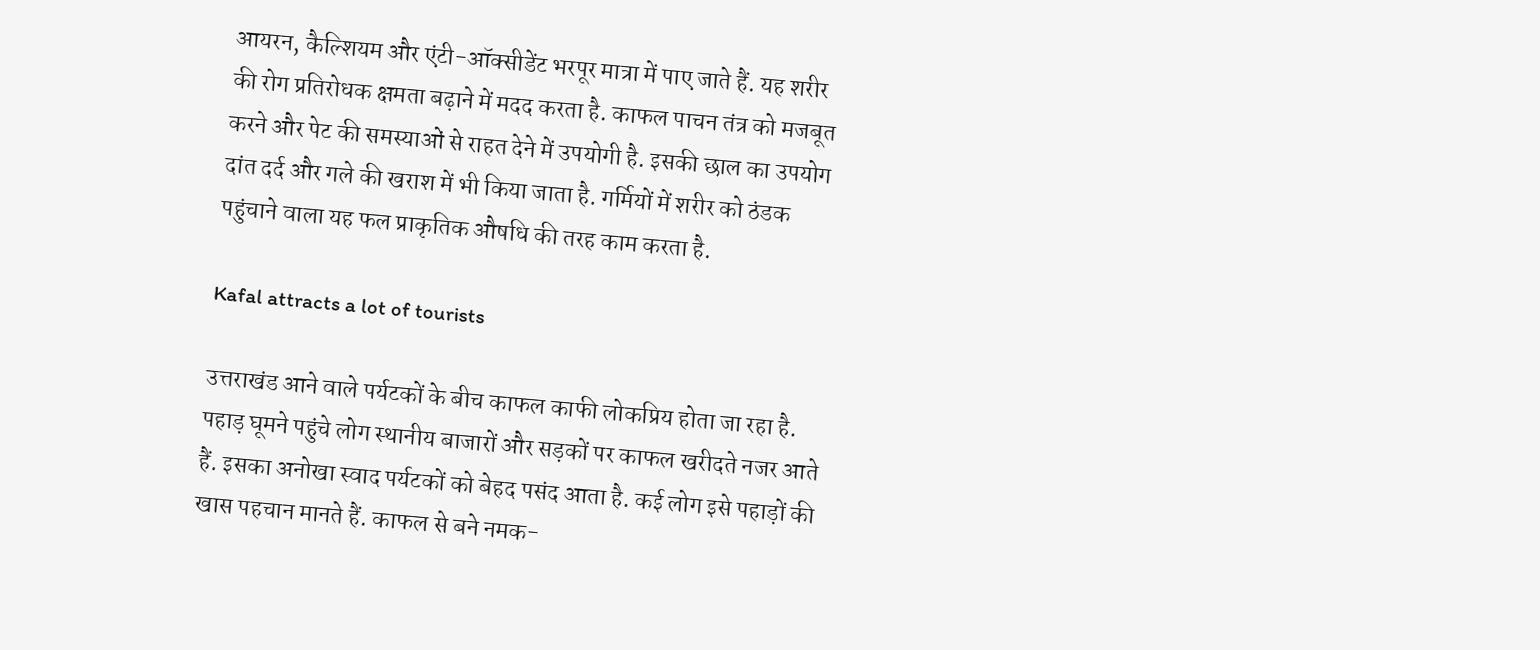आयरन, कैल्शियम और एंटी-ऑक्सीडेंट भरपूर मात्रा में पाए जाते हैं. यह शरीर की रोग प्रतिरोधक क्षमता बढ़ाने में मदद करता है. काफल पाचन तंत्र को मजबूत करने और पेट की समस्याओं से राहत देने में उपयोगी है. इसकी छाल का उपयोग दांत दर्द और गले की खराश में भी किया जाता है. गर्मियों में शरीर को ठंडक पहुंचाने वाला यह फल प्राकृतिक औषधि की तरह काम करता है.

Kafal attracts a lot of tourists

उत्तराखंड आने वाले पर्यटकों के बीच काफल काफी लोकप्रिय होता जा रहा है. पहाड़ घूमने पहुंचे लोग स्थानीय बाजारों और सड़कों पर काफल खरीदते नजर आते हैं. इसका अनोखा स्वाद पर्यटकों को बेहद पसंद आता है. कई लोग इसे पहाड़ों की खास पहचान मानते हैं. काफल से बने नमक-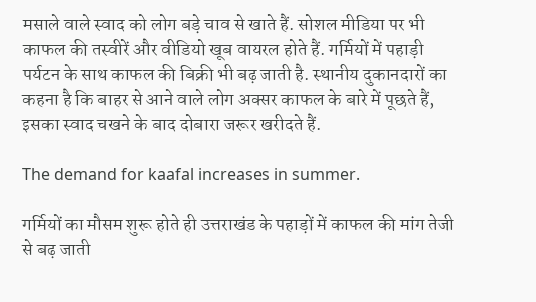मसाले वाले स्वाद को लोग बड़े चाव से खाते हैं. सोशल मीडिया पर भी काफल की तस्वीरें और वीडियो खूब वायरल होते हैं. गर्मियों में पहाड़ी पर्यटन के साथ काफल की बिक्री भी बढ़ जाती है. स्थानीय दुकानदारों का कहना है कि बाहर से आने वाले लोग अक्सर काफल के बारे में पूछते हैं, इसका स्वाद चखने के बाद दोबारा जरूर खरीदते हैं.

The demand for kaafal increases in summer.

गर्मियों का मौसम शुरू होते ही उत्तराखंड के पहाड़ों में काफल की मांग तेजी से बढ़ जाती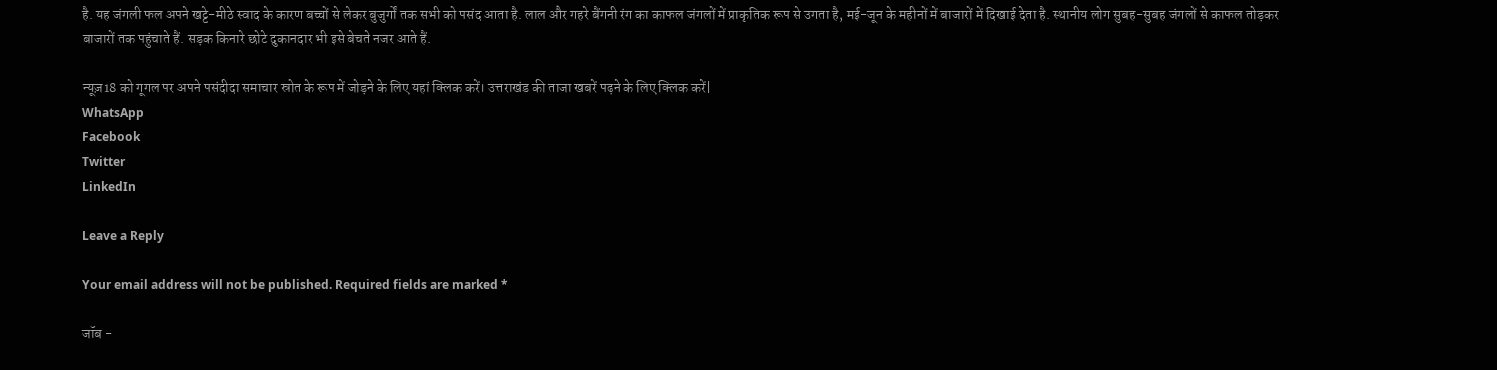है. यह जंगली फल अपने खट्टे-मीठे स्वाद के कारण बच्चों से लेकर बुजुर्गों तक सभी को पसंद आता है. लाल और गहरे बैंगनी रंग का काफल जंगलों में प्राकृतिक रूप से उगता है, मई-जून के महीनों में बाजारों में दिखाई देता है. स्थानीय लोग सुबह-सुबह जंगलों से काफल तोड़कर बाजारों तक पहुंचाते हैं. सड़क किनारे छोटे दुकानदार भी इसे बेचते नजर आते हैं.

न्यूज़18 को गूगल पर अपने पसंदीदा समाचार स्रोत के रूप में जोड़ने के लिए यहां क्लिक करें। उत्तराखंड की ताजा खबरें पढ़ने के लिए क्लिक करें|
WhatsApp
Facebook
Twitter
LinkedIn

Leave a Reply

Your email address will not be published. Required fields are marked *

जॉब -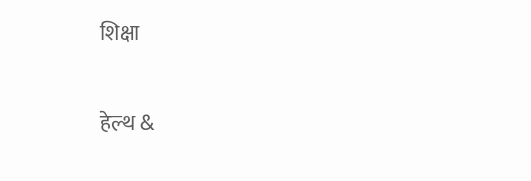शिक्षा

हेल्थ &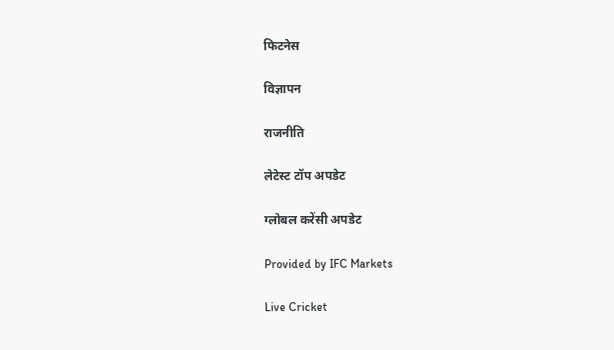फिटनेस

विज्ञापन

राजनीति

लेटेस्ट टॉप अपडेट

ग्लोबल करेंसी अपडेट

Provided by IFC Markets

Live Cricket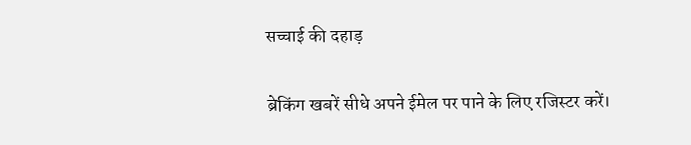सच्चाई की दहाड़

ब्रेकिंग खबरें सीधे अपने ईमेल पर पाने के लिए रजिस्टर करें।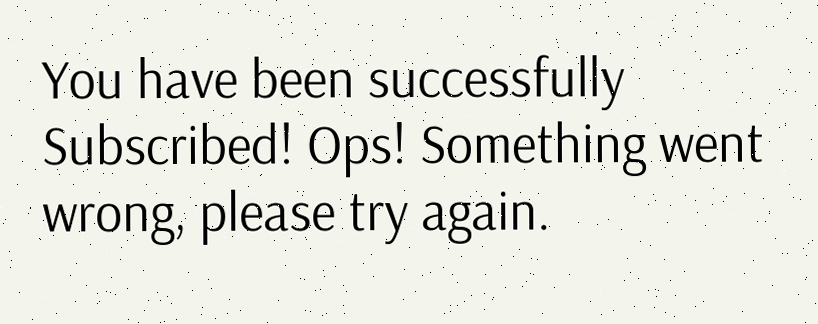You have been successfully Subscribed! Ops! Something went wrong, please try again.